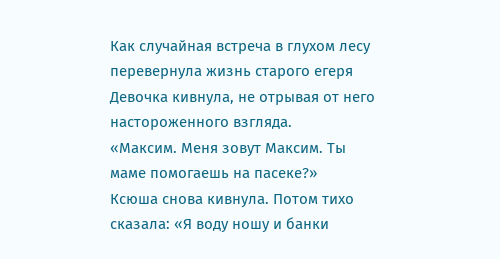Как случайная встреча в глухом лесу перевернула жизнь старого егеря
Девочка кивнула, не отрывая от него настороженного взгляда.
«Максим. Меня зовут Максим. Ты маме помогаешь на пасеке?»
Ксюша снова кивнула. Потом тихо сказала: «Я воду ношу и банки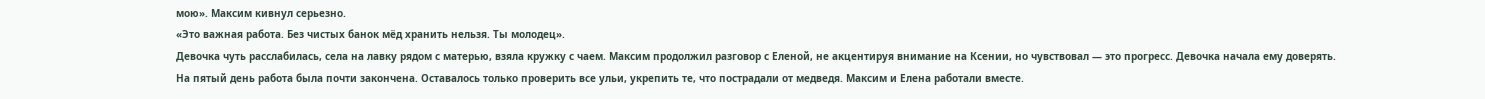мою». Максим кивнул серьезно.
«Это важная работа. Без чистых банок мёд хранить нельзя. Ты молодец».
Девочка чуть расслабилась, села на лавку рядом с матерью, взяла кружку с чаем. Максим продолжил разговор с Еленой, не акцентируя внимание на Ксении, но чувствовал — это прогресс. Девочка начала ему доверять.
На пятый день работа была почти закончена. Оставалось только проверить все ульи, укрепить те, что пострадали от медведя. Максим и Елена работали вместе.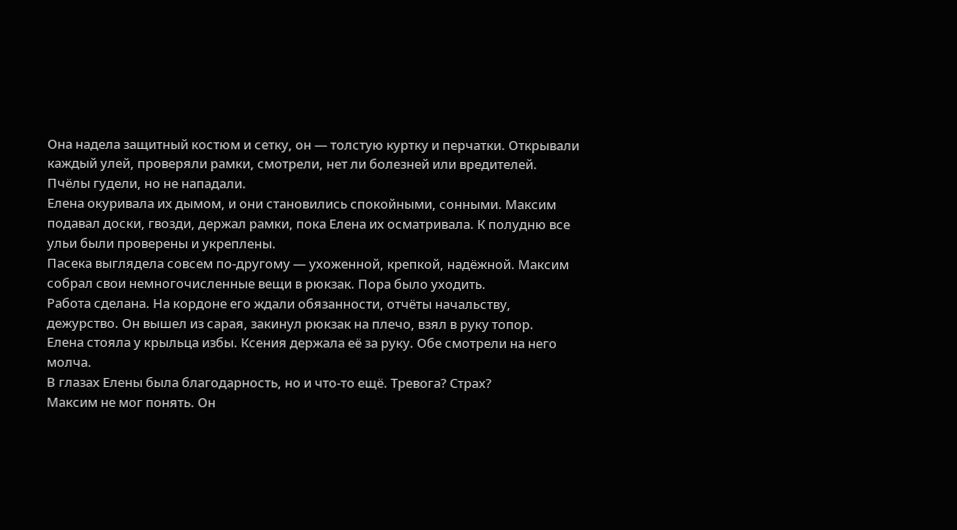Она надела защитный костюм и сетку, он — толстую куртку и перчатки. Открывали каждый улей, проверяли рамки, смотрели, нет ли болезней или вредителей. Пчёлы гудели, но не нападали.
Елена окуривала их дымом, и они становились спокойными, сонными. Максим подавал доски, гвозди, держал рамки, пока Елена их осматривала. К полудню все ульи были проверены и укреплены.
Пасека выглядела совсем по-другому — ухоженной, крепкой, надёжной. Максим собрал свои немногочисленные вещи в рюкзак. Пора было уходить.
Работа сделана. На кордоне его ждали обязанности, отчёты начальству, дежурство. Он вышел из сарая, закинул рюкзак на плечо, взял в руку топор.
Елена стояла у крыльца избы. Ксения держала её за руку. Обе смотрели на него молча.
В глазах Елены была благодарность, но и что-то ещё. Тревога? Страх?
Максим не мог понять. Он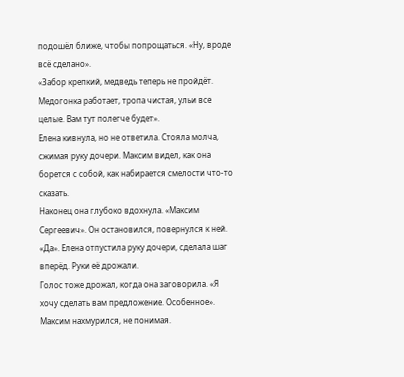подошёл ближе, чтобы попрощаться. «Ну, вроде всё сделано».
«Забор крепкий, медведь теперь не пройдёт. Медогонка работает, тропа чистая, ульи все целые. Вам тут полегче будет».
Елена кивнула, но не ответила. Стояла молча, сжимая руку дочери. Максим видел, как она борется с собой, как набирается смелости что-то сказать.
Наконец она глубоко вдохнула. «Максим Сергеевич». Он остановился, повернулся к ней.
«Да». Елена отпустила руку дочери, сделала шаг вперёд. Руки её дрожали.
Голос тоже дрожал, когда она заговорила. «Я хочу сделать вам предложение. Особенное».
Максим нахмурился, не понимая.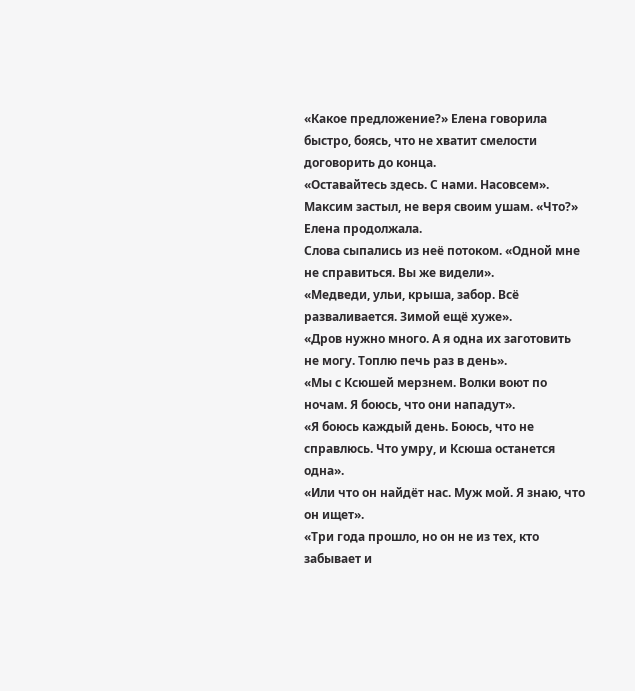«Какое предложение?» Елена говорила быстро, боясь, что не хватит смелости договорить до конца.
«Оставайтесь здесь. С нами. Насовсем».
Максим застыл, не веря своим ушам. «Что?» Елена продолжала.
Слова сыпались из неё потоком. «Одной мне не справиться. Вы же видели».
«Медведи, ульи, крыша, забор. Всё разваливается. Зимой ещё хуже».
«Дров нужно много. А я одна их заготовить не могу. Топлю печь раз в день».
«Мы с Ксюшей мерзнем. Волки воют по ночам. Я боюсь, что они нападут».
«Я боюсь каждый день. Боюсь, что не справлюсь. Что умру, и Ксюша останется одна».
«Или что он найдёт нас. Муж мой. Я знаю, что он ищет».
«Три года прошло, но он не из тех, кто забывает и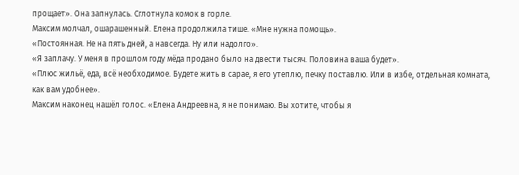прощает». Она запнулась. Сглотнула комок в горле.
Максим молчал, ошарашенный. Елена продолжила тише. «Мне нужна помощь».
«Постоянная. Не на пять дней, а навсегда. Ну или надолго».
«Я заплачу. У меня в прошлом году мёда продано было на двести тысяч. Половина ваша будет».
«Плюс жильё, еда, всё необходимое. Будете жить в сарае, я его утеплю, печку поставлю. Или в избе, отдельная комната, как вам удобнее».
Максим наконец нашёл голос. «Елена Андреевна, я не понимаю. Вы хотите, чтобы я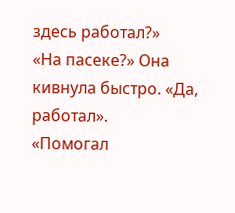здесь работал?»
«На пасеке?» Она кивнула быстро. «Да, работал».
«Помогал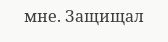мне. Защищал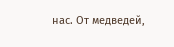нас. От медведей,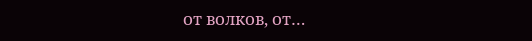от волков, от…